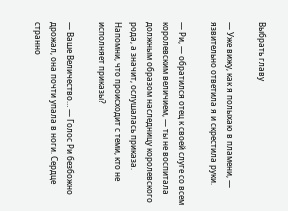Выбрать главу

— Уже вижу, как я полыхаю в пламени, — язвительно ответила я и скрестила руки.

— Ри, — обратился отец к своей слуге со всем королевским величием, — ты не воспитала должным образом наследницу королевского рода, а значит, ослушалась приказа. Напомни, что происходит с теми, кто не исполняет приказы?

— Ваше Величество… — Голос Ри безбожно дрожал, она почти упала в ноги. Сердце странно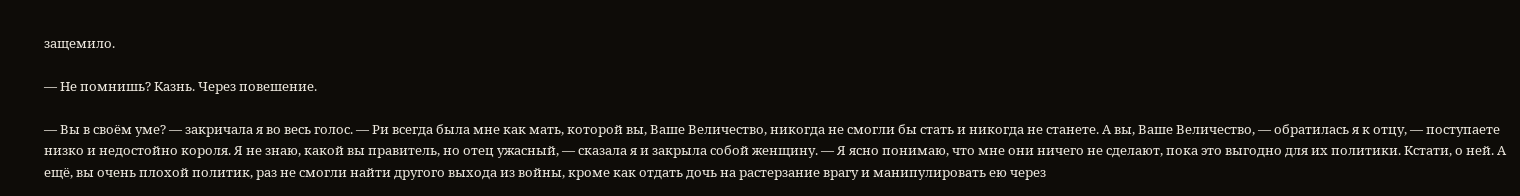защемило.

— Не помнишь? Казнь. Через повешение.

— Вы в своём уме? — закричала я во весь голос. — Ри всегда была мне как мать, которой вы, Ваше Величество, никогда не смогли бы стать и никогда не станете. А вы, Ваше Величество, — обратилась я к отцу, — поступаете низко и недостойно короля. Я не знаю, какой вы правитель, но отец ужасный, — сказала я и закрыла собой женщину. — Я ясно понимаю, что мне они ничего не сделают, пока это выгодно для их политики. Кстати, о ней. А ещё, вы очень плохой политик, раз не смогли найти другого выхода из войны, кроме как отдать дочь на растерзание врагу и манипулировать ею через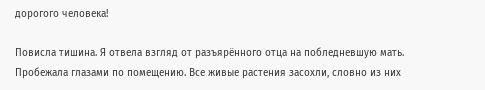дорогого человека!

Повисла тишина. Я отвела взгляд от разъярённого отца на побледневшую мать. Пробежала глазами по помещению. Все живые растения засохли, словно из них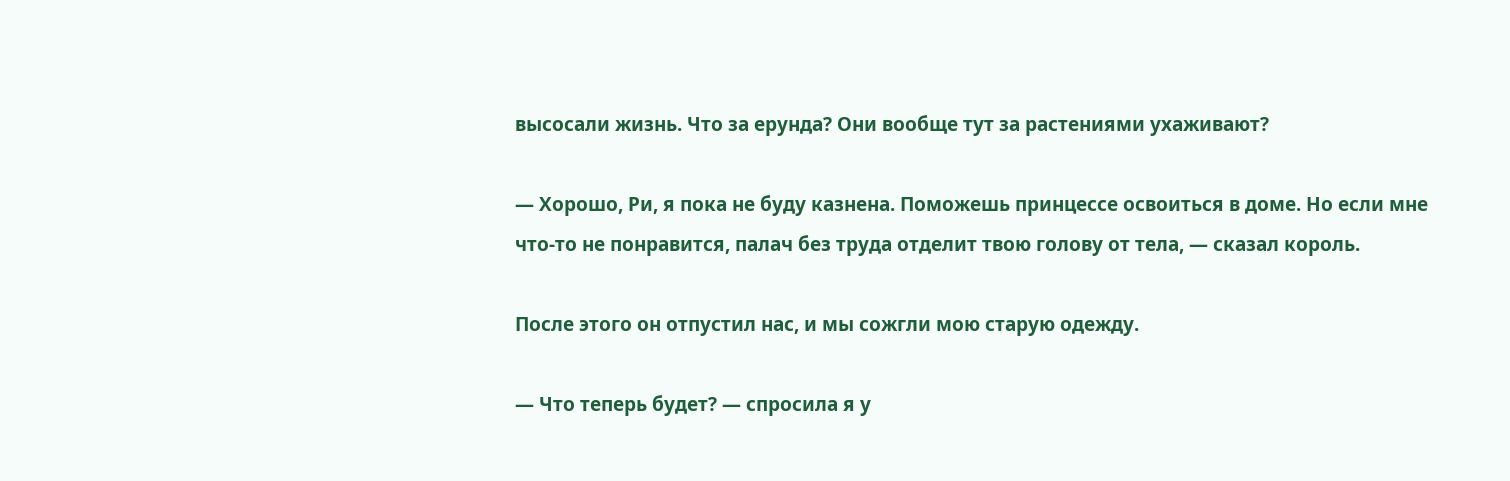высосали жизнь. Что за ерунда? Они вообще тут за растениями ухаживают?

— Хорошо, Ри, я пока не буду казнена. Поможешь принцессе освоиться в доме. Но если мне что-то не понравится, палач без труда отделит твою голову от тела, — сказал король.

После этого он отпустил нас, и мы сожгли мою старую одежду.

— Что теперь будет? — спросила я у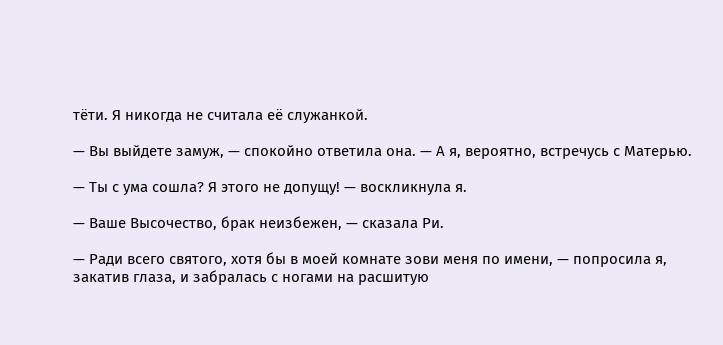тёти. Я никогда не считала её служанкой.

— Вы выйдете замуж, — спокойно ответила она. — А я, вероятно, встречусь с Матерью.

— Ты с ума сошла? Я этого не допущу! — воскликнула я.

— Ваше Высочество, брак неизбежен, — сказала Ри.

— Ради всего святого, хотя бы в моей комнате зови меня по имени, — попросила я, закатив глаза, и забралась с ногами на расшитую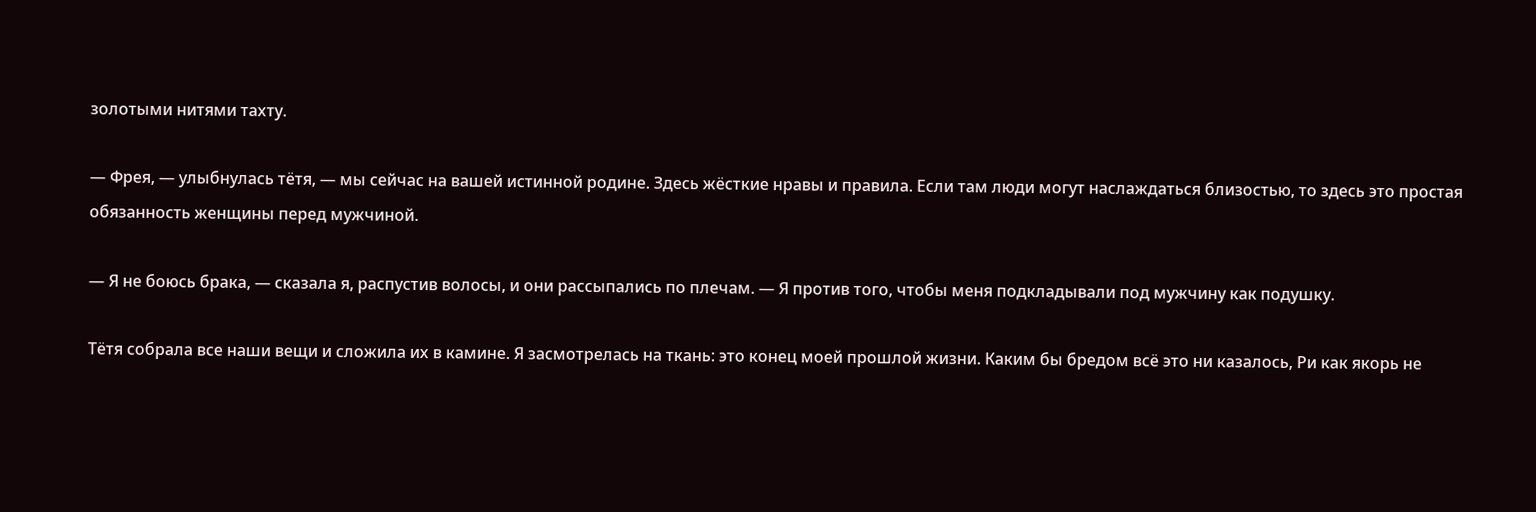золотыми нитями тахту.

— Фрея, — улыбнулась тётя, — мы сейчас на вашей истинной родине. Здесь жёсткие нравы и правила. Если там люди могут наслаждаться близостью, то здесь это простая обязанность женщины перед мужчиной.

— Я не боюсь брака, — сказала я, распустив волосы, и они рассыпались по плечам. — Я против того, чтобы меня подкладывали под мужчину как подушку.

Тётя собрала все наши вещи и сложила их в камине. Я засмотрелась на ткань: это конец моей прошлой жизни. Каким бы бредом всё это ни казалось, Ри как якорь не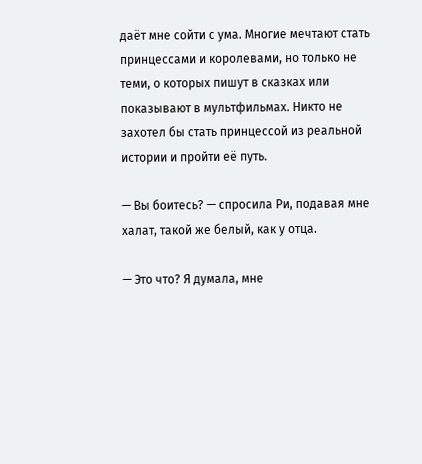даёт мне сойти с ума. Многие мечтают стать принцессами и королевами, но только не теми, о которых пишут в сказках или показывают в мультфильмах. Никто не захотел бы стать принцессой из реальной истории и пройти её путь.

— Вы боитесь? — спросила Ри, подавая мне халат, такой же белый, как у отца.

— Это что? Я думала, мне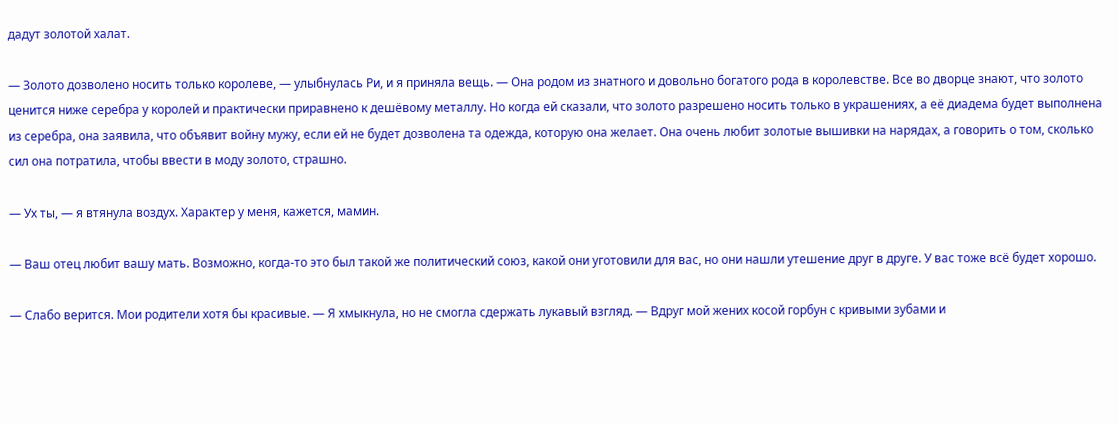дадут золотой халат.

— Золото дозволено носить только королеве, — улыбнулась Ри, и я приняла вещь. — Она родом из знатного и довольно богатого рода в королевстве. Все во дворце знают, что золото ценится ниже серебра у королей и практически приравнено к дешёвому металлу. Но когда ей сказали, что золото разрешено носить только в украшениях, а её диадема будет выполнена из серебра, она заявила, что объявит войну мужу, если ей не будет дозволена та одежда, которую она желает. Она очень любит золотые вышивки на нарядах, а говорить о том, сколько сил она потратила, чтобы ввести в моду золото, страшно.

— Ух ты, — я втянула воздух. Характер у меня, кажется, мамин.

— Ваш отец любит вашу мать. Возможно, когда-то это был такой же политический союз, какой они уготовили для вас, но они нашли утешение друг в друге. У вас тоже всё будет хорошо.

— Слабо верится. Мои родители хотя бы красивые. — Я хмыкнула, но не смогла сдержать лукавый взгляд. — Вдруг мой жених косой горбун с кривыми зубами и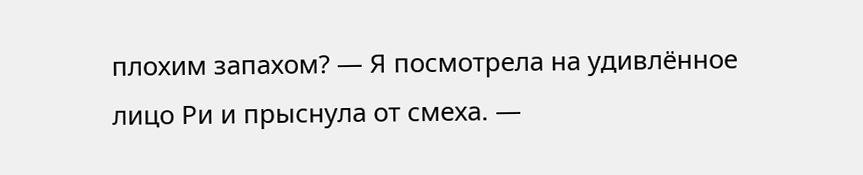плохим запахом? — Я посмотрела на удивлённое лицо Ри и прыснула от смеха. —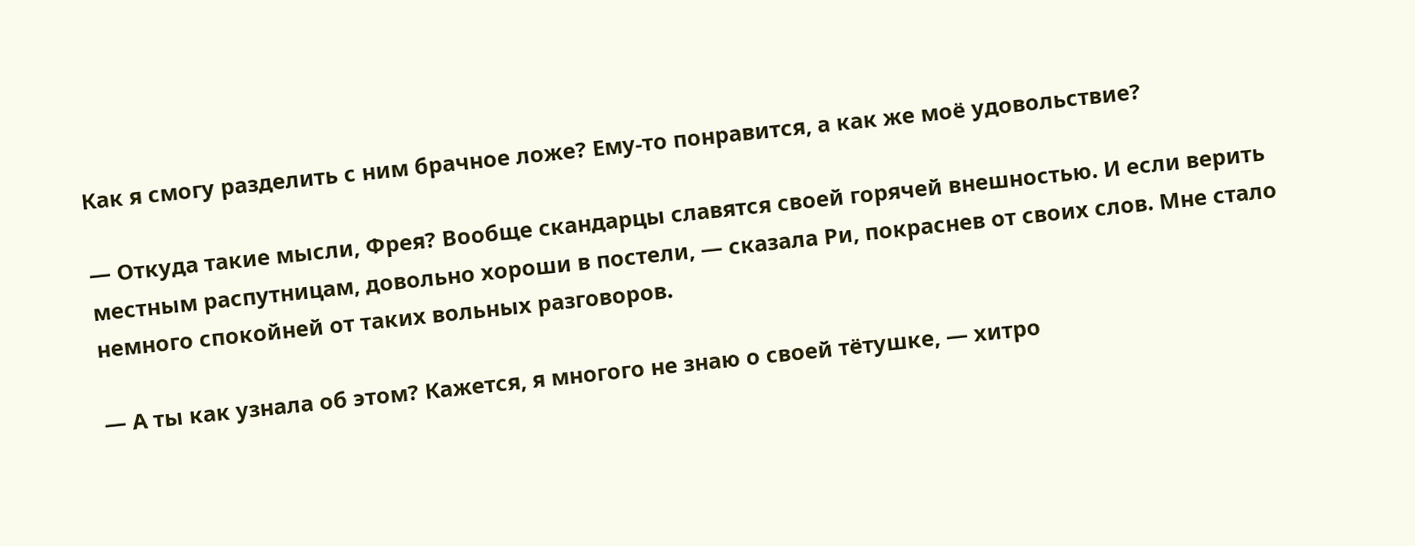Как я смогу разделить с ним брачное ложе? Ему-то понравится, а как же моё удовольствие?

— Откуда такие мысли, Фрея? Вообще скандарцы славятся своей горячей внешностью. И если верить местным распутницам, довольно хороши в постели, — сказала Ри, покраснев от своих слов. Мне стало немного спокойней от таких вольных разговоров.

— А ты как узнала об этом? Кажется, я многого не знаю о своей тётушке, — хитро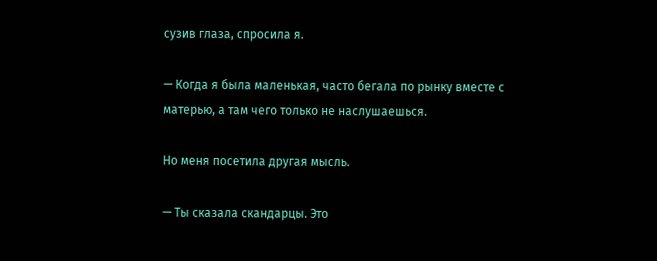сузив глаза, спросила я.

— Когда я была маленькая, часто бегала по рынку вместе с матерью, а там чего только не наслушаешься.

Но меня посетила другая мысль.

— Ты сказала скандарцы. Это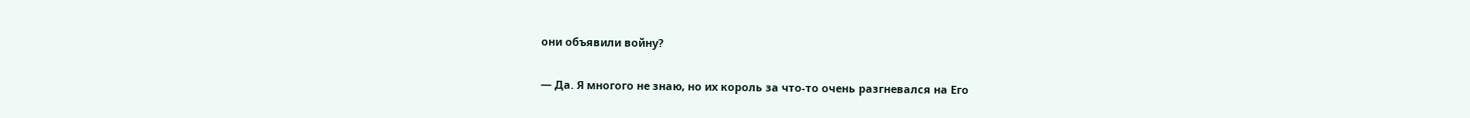они объявили войну?

— Да. Я многого не знаю, но их король за что-то очень разгневался на Его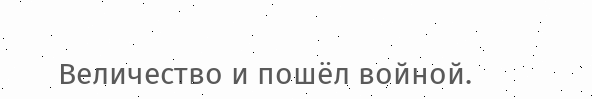Величество и пошёл войной.